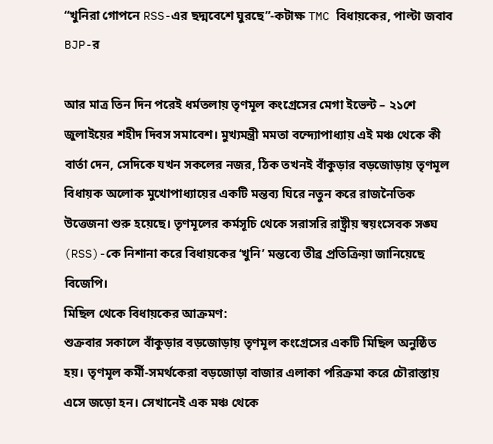“খুনিরা গোপনে RSS-এর ছদ্মবেশে ঘুরছে”-কটাক্ষ TMC বিধায়কের, পাল্টা জবাব BJP-র

আর মাত্র তিন দিন পরেই ধর্মতলায় তৃণমূল কংগ্রেসের মেগা ইভেন্ট – ২১শে জুলাইয়ের শহীদ দিবস সমাবেশ। মুখ্যমন্ত্রী মমতা বন্দ্যোপাধ্যায় এই মঞ্চ থেকে কী বার্তা দেন, সেদিকে যখন সকলের নজর, ঠিক তখনই বাঁকুড়ার বড়জোড়ায় তৃণমূল বিধায়ক অলোক মুখোপাধ্যায়ের একটি মন্তব্য ঘিরে নতুন করে রাজনৈতিক উত্তেজনা শুরু হয়েছে। তৃণমূলের কর্মসূচি থেকে সরাসরি রাষ্ট্রীয় স্বয়ংসেবক সঙ্ঘ (RSS)-কে নিশানা করে বিধায়কের ‘খুনি’ মন্তব্যে তীব্র প্রতিক্রিয়া জানিয়েছে বিজেপি।
মিছিল থেকে বিধায়কের আক্রমণ:
শুক্রবার সকালে বাঁকুড়ার বড়জোড়ায় তৃণমূল কংগ্রেসের একটি মিছিল অনুষ্ঠিত হয়। তৃণমূল কর্মী-সমর্থকেরা বড়জোড়া বাজার এলাকা পরিক্রমা করে চৌরাস্তায় এসে জড়ো হন। সেখানেই এক মঞ্চ থেকে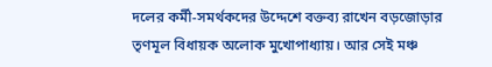দলের কর্মী-সমর্থকদের উদ্দেশে বক্তব্য রাখেন বড়জোড়ার তৃণমূল বিধায়ক অলোক মুখোপাধ্যায়। আর সেই মঞ্চ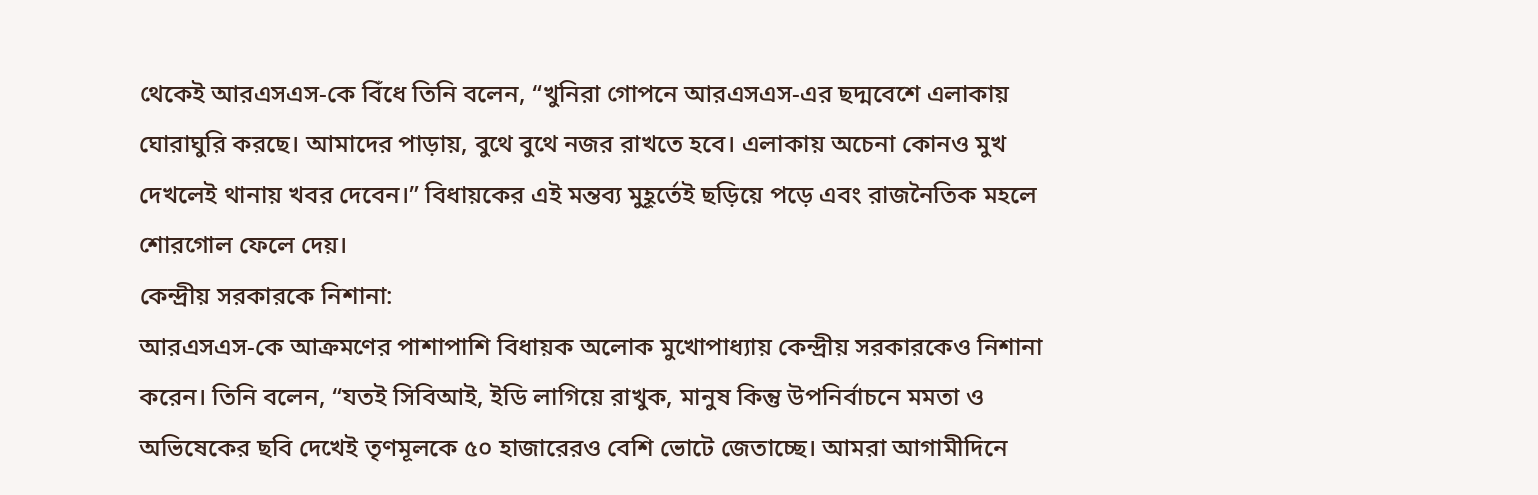থেকেই আরএসএস-কে বিঁধে তিনি বলেন, “খুনিরা গোপনে আরএসএস-এর ছদ্মবেশে এলাকায় ঘোরাঘুরি করছে। আমাদের পাড়ায়, বুথে বুথে নজর রাখতে হবে। এলাকায় অচেনা কোনও মুখ দেখলেই থানায় খবর দেবেন।” বিধায়কের এই মন্তব্য মুহূর্তেই ছড়িয়ে পড়ে এবং রাজনৈতিক মহলে শোরগোল ফেলে দেয়।
কেন্দ্রীয় সরকারকে নিশানা:
আরএসএস-কে আক্রমণের পাশাপাশি বিধায়ক অলোক মুখোপাধ্যায় কেন্দ্রীয় সরকারকেও নিশানা করেন। তিনি বলেন, “যতই সিবিআই, ইডি লাগিয়ে রাখুক, মানুষ কিন্তু উপনির্বাচনে মমতা ও অভিষেকের ছবি দেখেই তৃণমূলকে ৫০ হাজারেরও বেশি ভোটে জেতাচ্ছে। আমরা আগামীদিনে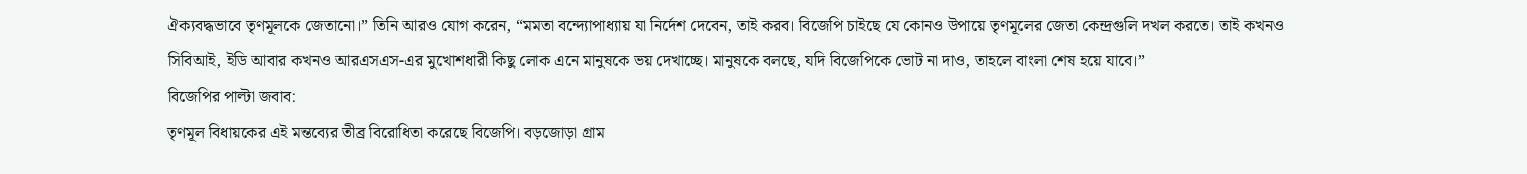ঐক্যবদ্ধভাবে তৃণমূলকে জেতানো।” তিনি আরও যোগ করেন, “মমতা বন্দ্যোপাধ্যায় যা নির্দেশ দেবেন, তাই করব। বিজেপি চাইছে যে কোনও উপায়ে তৃণমূলের জেতা কেন্দ্রগুলি দখল করতে। তাই কখনও সিবিআই, ইডি আবার কখনও আরএসএস-এর মুখোশধারী কিছু লোক এনে মানুষকে ভয় দেখাচ্ছে। মানুষকে বলছে, যদি বিজেপিকে ভোট না দাও, তাহলে বাংলা শেষ হয়ে যাবে।”
বিজেপির পাল্টা জবাব:
তৃণমূল বিধায়কের এই মন্তব্যের তীব্র বিরোধিতা করেছে বিজেপি। বড়জোড়া গ্রাম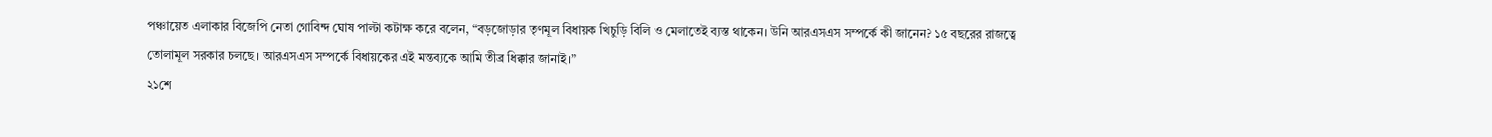পঞ্চায়েত এলাকার বিজেপি নেতা গোবিন্দ ঘোষ পাল্টা কটাক্ষ করে বলেন, “বড়জোড়ার তৃণমূল বিধায়ক খিচুড়ি বিলি ও মেলাতেই ব্যস্ত থাকেন। উনি আরএসএস সম্পর্কে কী জানেন? ১৫ বছরের রাজত্বে তোলামূল সরকার চলছে। আরএসএস সম্পর্কে বিধায়কের এই মন্তব্যকে আমি তীব্র ধিক্কার জানাই।”
২১শে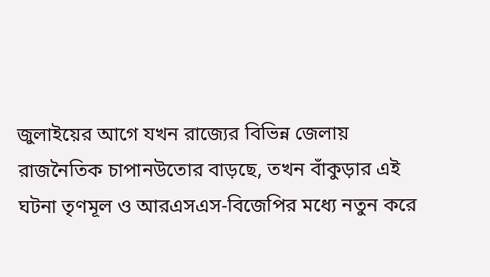জুলাইয়ের আগে যখন রাজ্যের বিভিন্ন জেলায় রাজনৈতিক চাপানউতোর বাড়ছে, তখন বাঁকুড়ার এই ঘটনা তৃণমূল ও আরএসএস-বিজেপির মধ্যে নতুন করে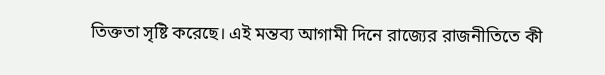তিক্ততা সৃষ্টি করেছে। এই মন্তব্য আগামী দিনে রাজ্যের রাজনীতিতে কী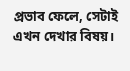প্রভাব ফেলে, সেটাই এখন দেখার বিষয়।